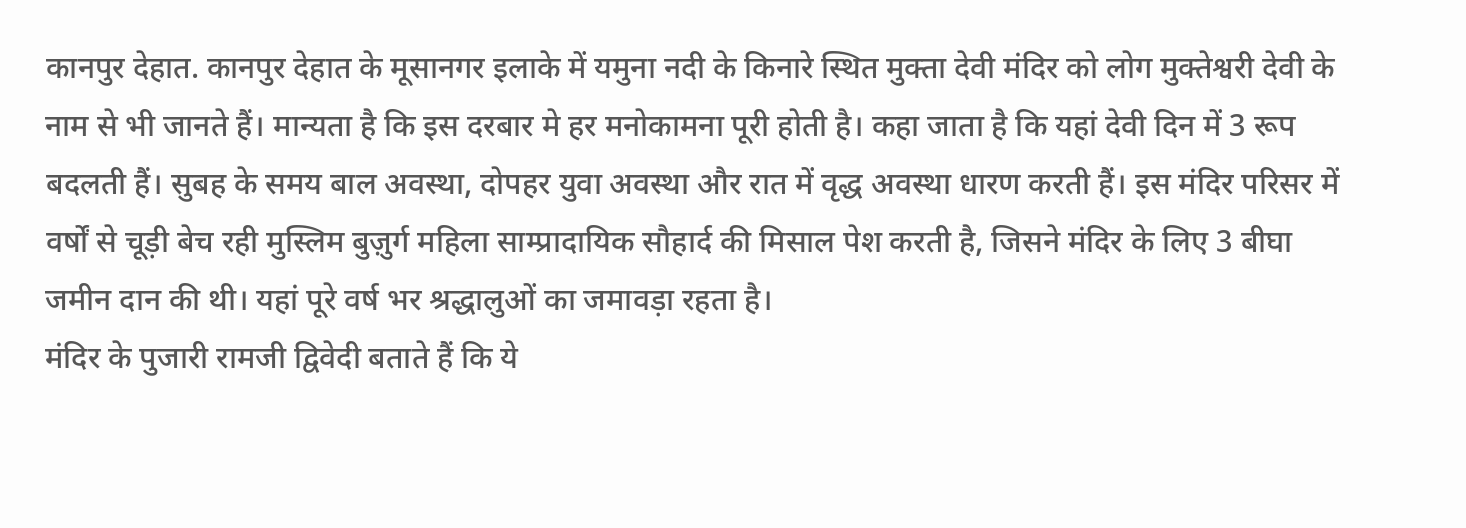कानपुर देहात. कानपुर देहात के मूसानगर इलाके में यमुना नदी के किनारे स्थित मुक्ता देवी मंदिर को लोग मुक्तेश्वरी देवी के नाम से भी जानते हैं। मान्यता है कि इस दरबार मे हर मनोकामना पूरी होती है। कहा जाता है कि यहां देवी दिन में 3 रूप बदलती हैं। सुबह के समय बाल अवस्था, दोपहर युवा अवस्था और रात में वृद्ध अवस्था धारण करती हैं। इस मंदिर परिसर में वर्षों से चूड़ी बेच रही मुस्लिम बुज़ुर्ग महिला साम्प्रादायिक सौहार्द की मिसाल पेश करती है, जिसने मंदिर के लिए 3 बीघा जमीन दान की थी। यहां पूरे वर्ष भर श्रद्धालुओं का जमावड़ा रहता है।
मंदिर के पुजारी रामजी द्विवेदी बताते हैं कि ये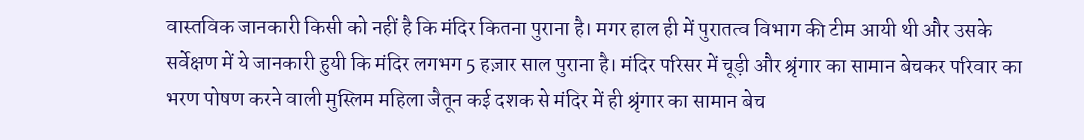वास्तविक जानकारी किसी को नहीं है कि मंदिर कितना पुराना है। मगर हाल ही में पुरातत्व विभाग की टीम आयी थी और उसके सर्वेक्षण में ये जानकारी हुयी कि मंदिर लगभग 5 हज़ार साल पुराना है। मंदिर परिसर में चूड़ी और श्रृंगार का सामान बेचकर परिवार का भरण पोषण करने वाली मुस्लिम महिला जैतून कई दशक से मंदिर में ही श्रृंगार का सामान बेच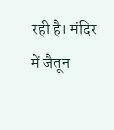रही है। मंदिर में जैतून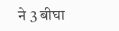ने 3 बीघा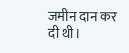जमीन दान कर दी थी।